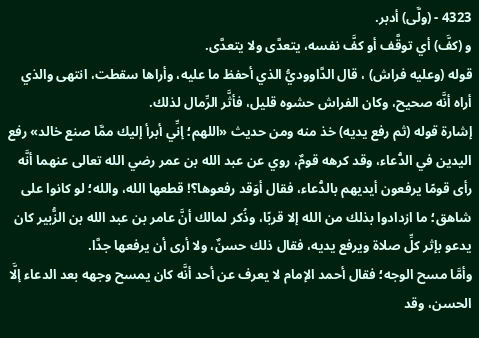4323 - (ولَّى) أدبر.
و (كفَّ) أي توقَّف أو كفَّ نفسه، يتعدَّى ولا يتعدَّى.
قوله (وعليه فراش) ، قال الدَّاووديُّ الذي أحفظ ما عليه، وأراها سقطت، انتهى والذي أراه أنَّه صحيح، وكان الفراش حشوه قليل، فأثَّر الرِّمال لذلك.
إشارة قوله (ثم رفع يديه) خذ منه ومن حديث «اللهم؛ إنِّي أبرأ إليك ممَّا صنع خالد» رفع اليدين في الدُّعاء، وقد كرهه قومٌ، روي عن عبد الله بن عمر رضي الله تعالى عنهما أنَّه رأى قومًا يرفعون أيديهم بالدُّعاء، فقال أوَقد رفعوها؟! قطعها الله، والله؛ لو كانوا على شاهق؛ ما ازدادوا بذلك من الله إلا قربًا، وذُكر لمالك أنَّ عامر بن عبد الله بن الزُّبير كان يدعو بإثر كلِّ صلاة ويرفع يديه، فقال ذلك حسنٌ، ولا أرى أن يرفعها جدَّا.
وأمَّا مسح الوجه؛ فقال أحمد الإمام لا يعرف عن أحد أنَّه كان يمسح وجهه بعد الدعاء إلَّا الحسن، وقد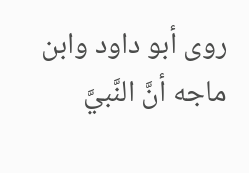روى أبو داود وابن ماجه أنَّ النَّبيَّ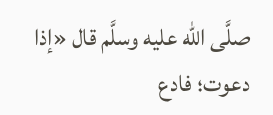صلَّى الله عليه وسلَّم قال «إذا دعوت؛ فادع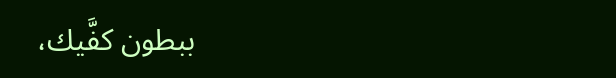ببطون كفَّيك،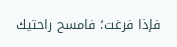فإذا فرغت؛ فامسح راحتيك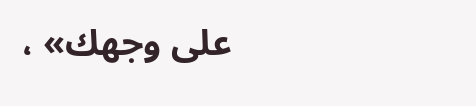على وجهك» ،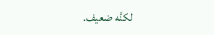لكنَّه ضعيف.